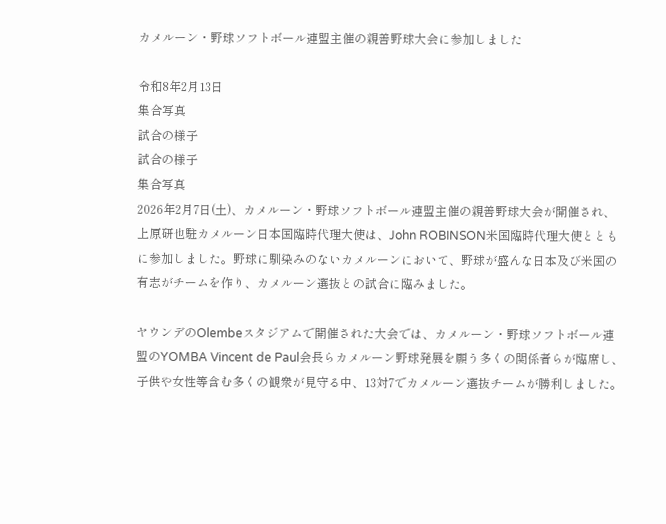カメルーン・野球ソフトボール連盟主催の親善野球大会に参加しました

令和8年2月13日
集合写真
試合の様子
試合の様子
集合写真
2026年2月7日(土)、カメルーン・野球ソフトボール連盟主催の親善野球大会が開催され、上原研也駐カメルーン日本国臨時代理大使は、John ROBINSON米国臨時代理大使とともに参加しました。野球に馴染みのないカメルーンにおいて、野球が盛んな日本及び米国の有志がチームを作り、カメルーン選抜との試合に臨みました。

ヤウンデのOlembeスタジアムで開催された大会では、カメルーン・野球ソフトボール連盟のYOMBA Vincent de Paul会長らカメルーン野球発展を願う多くの関係者らが臨席し、子供や女性等含む多くの観衆が見守る中、13対7でカメルーン選抜チームが勝利しました。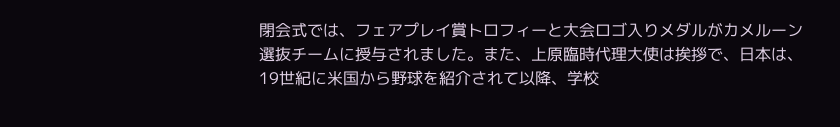閉会式では、フェアプレイ賞トロフィーと大会ロゴ入りメダルがカメルーン選抜チームに授与されました。また、上原臨時代理大使は挨拶で、日本は、19世紀に米国から野球を紹介されて以降、学校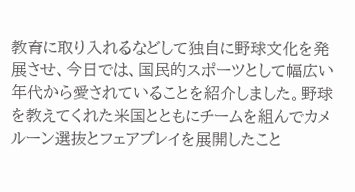教育に取り入れるなどして独自に野球文化を発展させ、今日では、国民的スポーツとして幅広い年代から愛されていることを紹介しました。野球を教えてくれた米国とともにチームを組んでカメルーン選抜とフェアプレイを展開したこと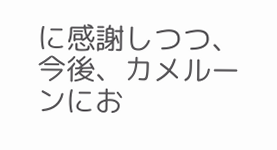に感謝しつつ、今後、カメルーンにお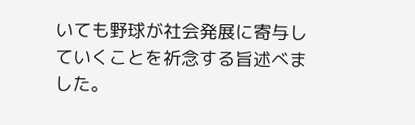いても野球が社会発展に寄与していくことを祈念する旨述べました。